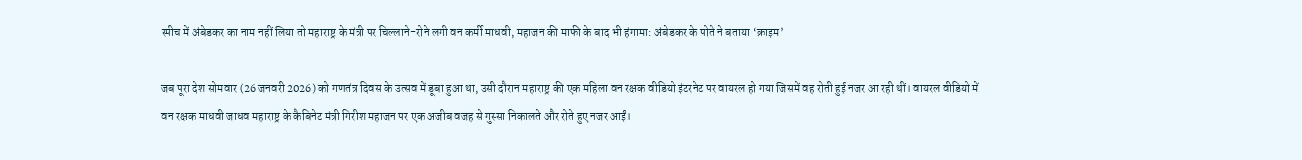स्पीच में अंबेडकर का नाम नहीं लिया तो महाराष्ट्र के मंत्री पर चिल्लाने-रोने लगी वन कर्मी माधवी, महाजन की माफी के बाद भी हंगामा: अंबेडकर के पोते ने बताया ‘क्राइम’

जब पूरा देश सोमवार (26 जनवरी 2026) को गणतंत्र दिवस के उत्सव में डूबा हुआ था, उसी दौरान महाराष्ट्र की एक महिला वन रक्षक वीडियो इंटरनेट पर वायरल हो गया जिसमें वह रोती हुई नजर आ रही थीं। वायरल वीडियो में वन रक्षक माधवी जाधव महाराष्ट्र के कैबिनेट मंत्री गिरीश महाजन पर एक अजीब वजह से गुस्सा निकालते और रोते हुए नजर आईं।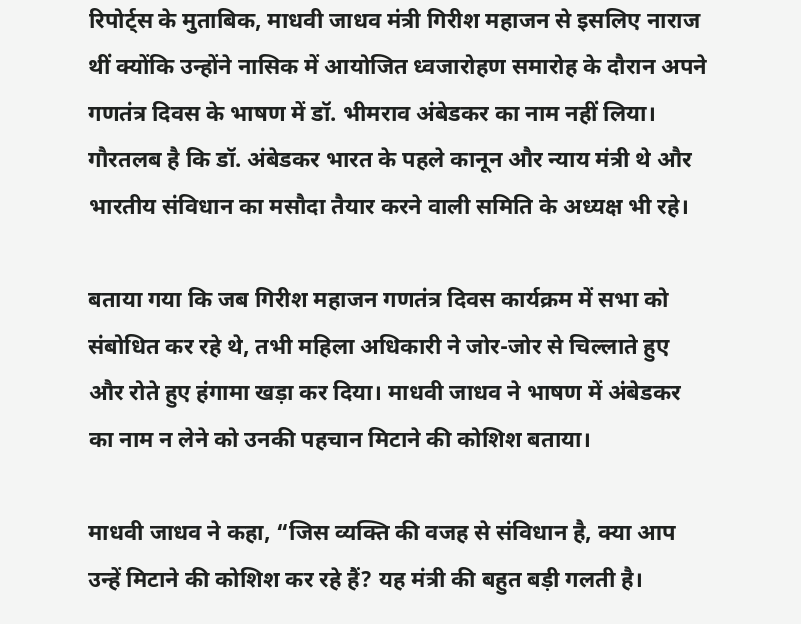रिपोर्ट्स के मुताबिक, माधवी जाधव मंत्री गिरीश महाजन से इसलिए नाराज थीं क्योंकि उन्होंने नासिक में आयोजित ध्वजारोहण समारोह के दौरान अपने गणतंत्र दिवस के भाषण में डॉ. भीमराव अंबेडकर का नाम नहीं लिया। गौरतलब है कि डॉ. अंबेडकर भारत के पहले कानून और न्याय मंत्री थे और भारतीय संविधान का मसौदा तैयार करने वाली समिति के अध्यक्ष भी रहे।

बताया गया कि जब गिरीश महाजन गणतंत्र दिवस कार्यक्रम में सभा को संबोधित कर रहे थे, तभी महिला अधिकारी ने जोर-जोर से चिल्लाते हुए और रोते हुए हंगामा खड़ा कर दिया। माधवी जाधव ने भाषण में अंबेडकर का नाम न लेने को उनकी पहचान मिटाने की कोशिश बताया।

माधवी जाधव ने कहा, “जिस व्यक्ति की वजह से संविधान है, क्या आप उन्हें मिटाने की कोशिश कर रहे हैं? यह मंत्री की बहुत बड़ी गलती है।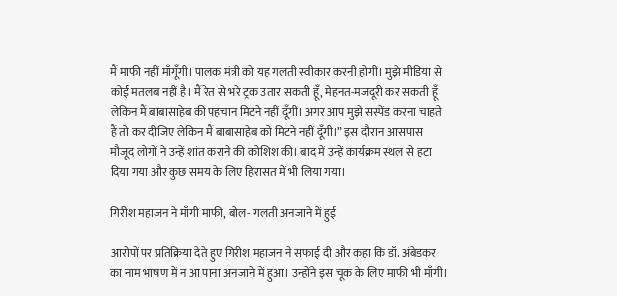मैं माफी नहीं माँगूँगी। पालक मंत्री को यह गलती स्वीकार करनी होगी। मुझे मीडिया से कोई मतलब नहीं है। मैं रेत से भरे ट्रक उतार सकती हूँ, मेहनत-मजदूरी कर सकती हूँ लेकिन मैं बाबासाहेब की पहचान मिटने नहीं दूँगी। अगर आप मुझे सस्पेंड करना चाहते हैं तो कर दीजिए लेकिन मैं बाबासाहेब को मिटने नहीं दूँगी।” इस दौरान आसपास मौजूद लोगों ने उन्हें शांत कराने की कोशिश की। बाद में उन्हें कार्यक्रम स्थल से हटा दिया गया और कुछ समय के लिए हिरासत में भी लिया गया।

गिरीश महाजन ने माँगी माफी, बोल- गलती अनजाने में हुई

आरोपों पर प्रतिक्रिया देते हुए गिरीश महाजन ने सफाई दी और कहा कि डॉ. अंबेडकर का नाम भाषण में न आ पाना अनजाने में हुआ। उन्होंने इस चूक के लिए माफी भी माँगी।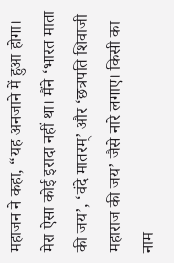महाजन ने कहा, “यह अनजाने में हुआ होगा। मेरा ऐसा कोई इरादा नहीं था। मैंने ‘भारत माता की जय’, ‘वंदे मातरम्’ और ‘छत्रपति शिवाजी महाराज की जय’ जैसे नारे लगाए। किसी का नाम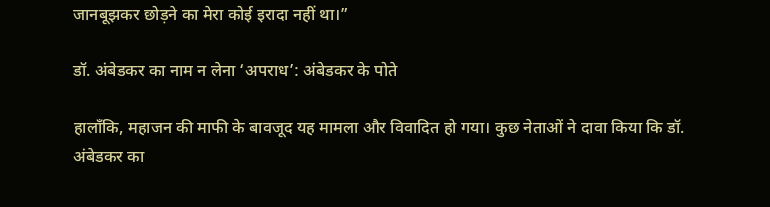जानबूझकर छोड़ने का मेरा कोई इरादा नहीं था।”

डॉ. अंबेडकर का नाम न लेना ‘अपराध’: अंबेडकर के पोते

हालाँकि, महाजन की माफी के बावजूद यह मामला और विवादित हो गया। कुछ नेताओं ने दावा किया कि डॉ. अंबेडकर का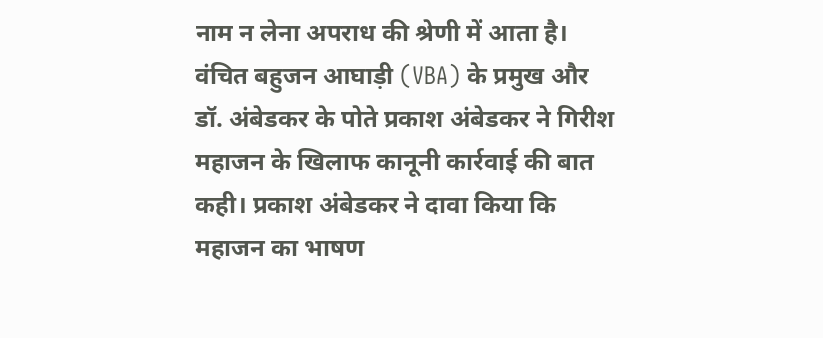नाम न लेना अपराध की श्रेणी में आता है। वंचित बहुजन आघाड़ी (VBA) के प्रमुख और डॉ. अंबेडकर के पोते प्रकाश अंबेडकर ने गिरीश महाजन के खिलाफ कानूनी कार्रवाई की बात कही। प्रकाश अंबेडकर ने दावा किया कि महाजन का भाषण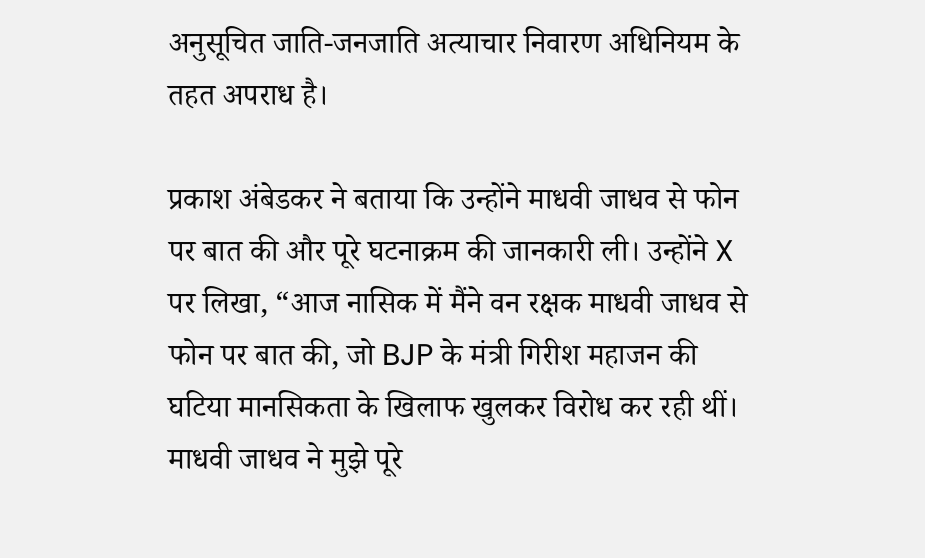अनुसूचित जाति-जनजाति अत्याचार निवारण अधिनियम के तहत अपराध है।

प्रकाश अंबेडकर ने बताया कि उन्होंने माधवी जाधव से फोन पर बात की और पूरे घटनाक्रम की जानकारी ली। उन्होंने X पर लिखा, “आज नासिक में मैंने वन रक्षक माधवी जाधव से फोन पर बात की, जो BJP के मंत्री गिरीश महाजन की घटिया मानसिकता के खिलाफ खुलकर विरोध कर रही थीं। माधवी जाधव ने मुझे पूरे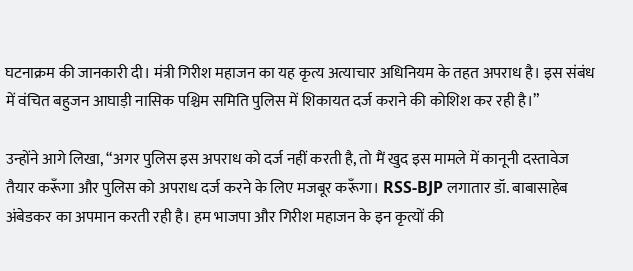घटनाक्रम की जानकारी दी। मंत्री गिरीश महाजन का यह कृत्य अत्याचार अधिनियम के तहत अपराध है। इस संबंध में वंचित बहुजन आघाड़ी नासिक पश्चिम समिति पुलिस में शिकायत दर्ज कराने की कोशिश कर रही है।”

उन्होंने आगे लिखा, “अगर पुलिस इस अपराध को दर्ज नहीं करती है, तो मैं खुद इस मामले में कानूनी दस्तावेज तैयार करूँगा और पुलिस को अपराध दर्ज करने के लिए मजबूर करूँगा। RSS-BJP लगातार डॉ. बाबासाहेब अंबेडकर का अपमान करती रही है। हम भाजपा और गिरीश महाजन के इन कृत्यों की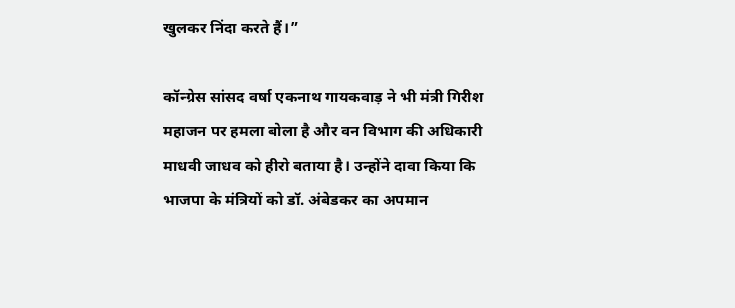खुलकर निंदा करते हैं।”

कॉन्ग्रेस सांसद वर्षा एकनाथ गायकवाड़ ने भी मंत्री गिरीश महाजन पर हमला बोला है और वन विभाग की अधिकारी माधवी जाधव को हीरो बताया है। उन्होंने दावा किया कि भाजपा के मंत्रियों को डॉ. अंबेडकर का अपमान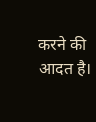करने की आदत है।